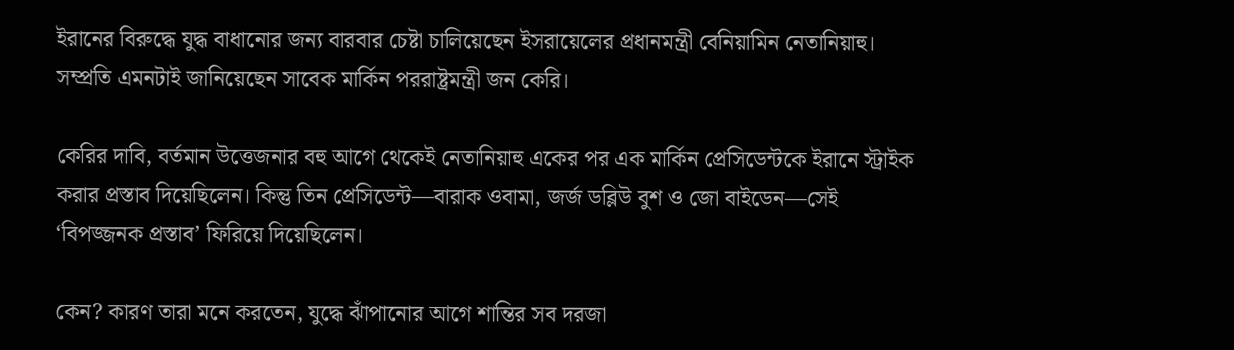ইরানের বিরুদ্ধে যুদ্ধ বাধানোর জন্য বারবার চেষ্টা চালিয়েছেন ইসরায়েলের প্রধানমন্ত্রী বেনিয়ামিন নেতানিয়াহু। সম্প্রতি এমনটাই জানিয়েছেন সাবেক মার্কিন পররাষ্ট্রমন্ত্রী জন কেরি।

কেরির দাবি, বর্তমান উত্তেজনার বহু আগে থেকেই নেতানিয়াহু একের পর এক মার্কিন প্রেসিডেন্টকে ইরানে স্ট্রাইক করার প্রস্তাব দিয়েছিলেন। কিন্তু তিন প্রেসিডেন্ট—বারাক ওবামা, জর্জ ডব্লিউ বুশ ও জো বাইডেন—সেই ‘বিপজ্জনক প্রস্তাব’ ফিরিয়ে দিয়েছিলেন।

কেন? কারণ তারা মনে করতেন, যুদ্ধে ঝাঁপানোর আগে শান্তির সব দরজা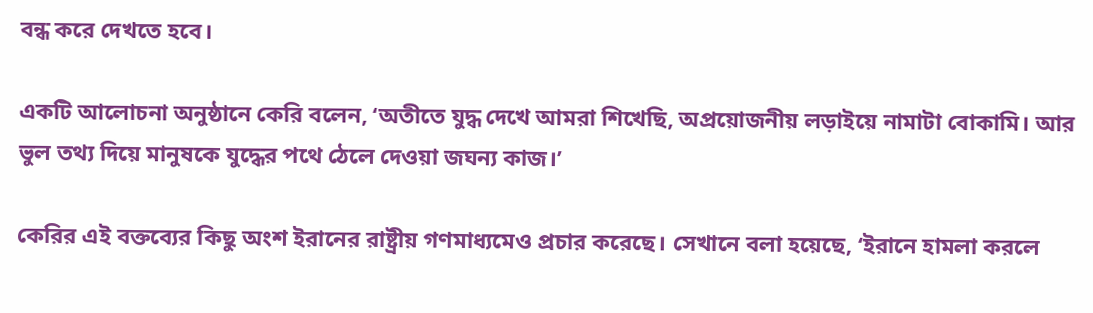বন্ধ করে দেখতে হবে।

একটি আলোচনা অনুষ্ঠানে কেরি বলেন, ‘অতীতে যুদ্ধ দেখে আমরা শিখেছি, অপ্রয়োজনীয় লড়াইয়ে নামাটা বোকামি। আর ভুল তথ্য দিয়ে মানুষকে যুদ্ধের পথে ঠেলে দেওয়া জঘন্য কাজ।’

কেরির এই বক্তব্যের কিছু অংশ ইরানের রাষ্ট্রীয় গণমাধ্যমেও প্রচার করেছে। সেখানে বলা হয়েছে, ‘ইরানে হামলা করলে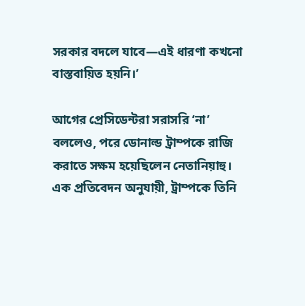সরকার বদলে যাবে—এই ধারণা কখনো বাস্তবায়িত হয়নি।’

আগের প্রেসিডেন্টরা সরাসরি ‘না’ বললেও, পরে ডোনাল্ড ট্রাম্পকে রাজি করাতে সক্ষম হয়েছিলেন নেতানিয়াহু। এক প্রতিবেদন অনুযায়ী, ট্রাম্পকে তিনি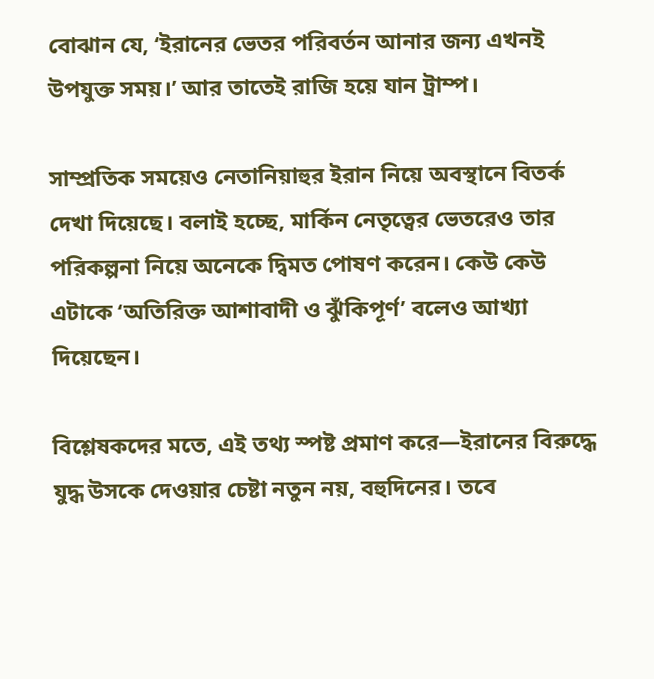বোঝান যে, ‘ইরানের ভেতর পরিবর্তন আনার জন্য এখনই উপযুক্ত সময়।’ আর তাতেই রাজি হয়ে যান ট্রাম্প।

সাম্প্রতিক সময়েও নেতানিয়াহুর ইরান নিয়ে অবস্থানে বিতর্ক দেখা দিয়েছে। বলাই হচ্ছে, মার্কিন নেতৃত্বের ভেতরেও তার পরিকল্পনা নিয়ে অনেকে দ্বিমত পোষণ করেন। কেউ কেউ এটাকে ‘অতিরিক্ত আশাবাদী ও ঝুঁকিপূর্ণ’ বলেও আখ্যা দিয়েছেন।

বিশ্লেষকদের মতে, এই তথ্য স্পষ্ট প্রমাণ করে—ইরানের বিরুদ্ধে যুদ্ধ উসকে দেওয়ার চেষ্টা নতুন নয়, বহুদিনের। তবে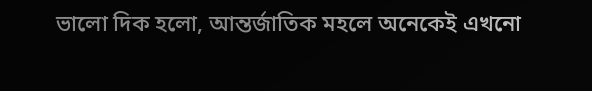ভালো দিক হলো, আন্তর্জাতিক মহলে অনেকেই এখনো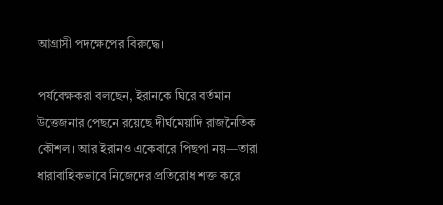আগ্রাসী পদক্ষেপের বিরুদ্ধে।

পর্যবেক্ষকরা বলছেন, ইরানকে ঘিরে বর্তমান উত্তেজনার পেছনে রয়েছে দীর্ঘমেয়াদি রাজনৈতিক কৌশল। আর ইরানও একেবারে পিছপা নয়—তারা ধারাবাহিকভাবে নিজেদের প্রতিরোধ শক্ত করে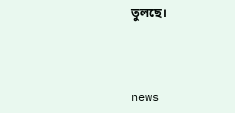তুলছে।



news